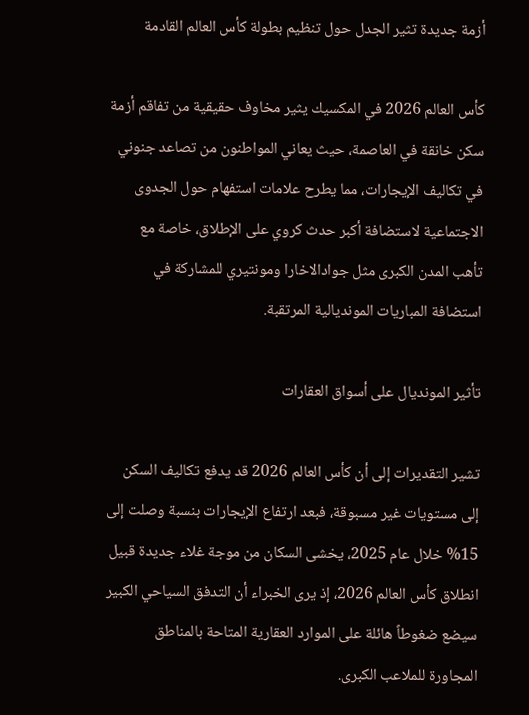أزمة جديدة تثير الجدل حول تنظيم بطولة كأس العالم القادمة

كأس العالم 2026 في المكسيك يثير مخاوف حقيقية من تفاقم أزمة سكن خانقة في العاصمة، حيث يعاني المواطنون من تصاعد جنوني في تكاليف الإيجارات، مما يطرح علامات استفهام حول الجدوى الاجتماعية لاستضافة أكبر حدث كروي على الإطلاق، خاصة مع تأهب المدن الكبرى مثل جوادالاخارا ومونتيري للمشاركة في استضافة المباريات المونديالية المرتقبة.

تأثير المونديال على أسواق العقارات

تشير التقديرات إلى أن كأس العالم 2026 قد يدفع تكاليف السكن إلى مستويات غير مسبوقة، فبعد ارتفاع الإيجارات بنسبة وصلت إلى 15% خلال عام 2025، يخشى السكان من موجة غلاء جديدة قبيل انطلاق كأس العالم 2026، إذ يرى الخبراء أن التدفق السياحي الكبير سيضع ضغوطاً هائلة على الموارد العقارية المتاحة بالمناطق المجاورة للملاعب الكبرى.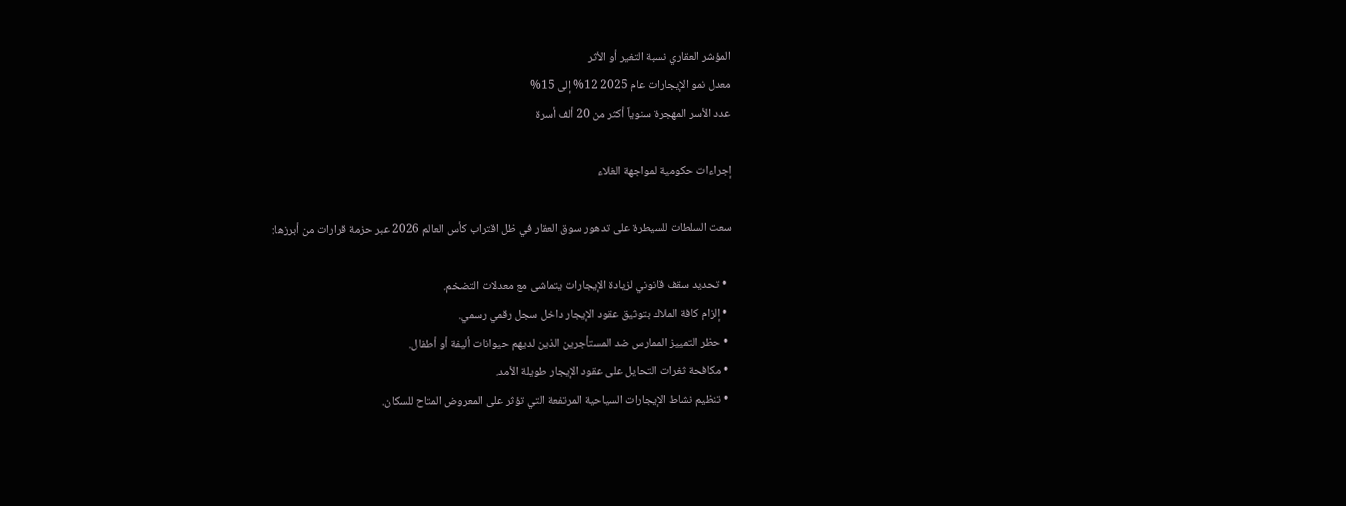المؤشر العقاري نسبة التغير أو الأثر
معدل نمو الإيجارات عام 2025 12% إلى 15%
عدد الأسر المهجرة سنوياً أكثر من 20 ألف أسرة

إجراءات حكومية لمواجهة الغلاء

سعت السلطات للسيطرة على تدهور سوق العقار في ظل اقتراب كأس العالم 2026 عبر حزمة قرارات من أبرزها:

  • تحديد سقف قانوني لزيادة الإيجارات يتماشى مع معدلات التضخم.
  • إلزام كافة الملاك بتوثيق عقود الإيجار داخل سجل رقمي رسمي.
  • حظر التمييز الممارس ضد المستأجرين الذين لديهم حيوانات أليفة أو أطفال.
  • مكافحة ثغرات التحايل على عقود الإيجار طويلة الأمد.
  • تنظيم نشاط الإيجارات السياحية المرتفعة التي تؤثر على المعروض المتاح للسكان.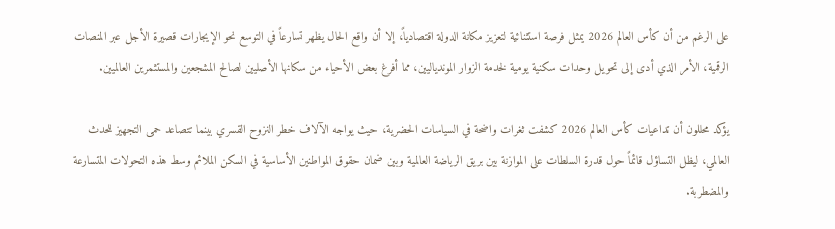على الرغم من أن كأس العالم 2026 يمثل فرصة استثنائية لتعزيز مكانة الدولة اقتصادياً، إلا أن واقع الحال يظهر تسارعاً في التوسع نحو الإيجارات قصيرة الأجل عبر المنصات الرقمية، الأمر الذي أدى إلى تحويل وحدات سكنية يومية لخدمة الزوار الموندياليين، مما أفرغ بعض الأحياء من سكانها الأصليين لصالح المشجعين والمستثمرين العالميين.

يؤكد محللون أن تداعيات كأس العالم 2026 كشفت ثغرات واضحة في السياسات الحضرية، حيث يواجه الآلاف خطر النزوح القسري بينما تتصاعد حمى التجهيز للحدث العالمي، ليظل التساؤل قائماً حول قدرة السلطات على الموازنة بين بريق الرياضة العالمية وبين ضمان حقوق المواطنين الأساسية في السكن الملائم وسط هذه التحولات المتسارعة والمضطربة.